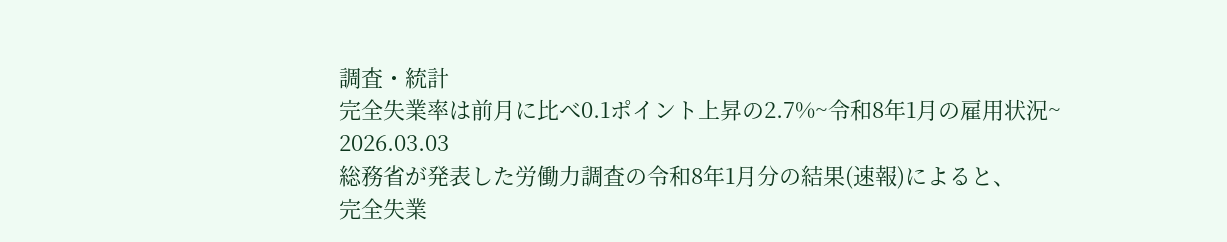調査・統計
完全失業率は前月に比べ0.1ポイント上昇の2.7%~令和8年1月の雇用状況~
2026.03.03
総務省が発表した労働力調査の令和8年1月分の結果(速報)によると、
完全失業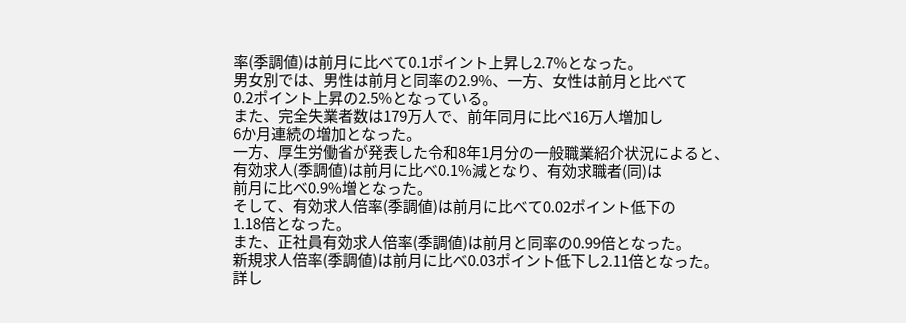率(季調値)は前月に比べて0.1ポイント上昇し2.7%となった。
男女別では、男性は前月と同率の2.9%、一方、女性は前月と比べて
0.2ポイント上昇の2.5%となっている。
また、完全失業者数は179万人で、前年同月に比べ16万人増加し
6か月連続の増加となった。
一方、厚生労働省が発表した令和8年1月分の一般職業紹介状況によると、
有効求人(季調値)は前月に比べ0.1%減となり、有効求職者(同)は
前月に比べ0.9%増となった。
そして、有効求人倍率(季調値)は前月に比べて0.02ポイント低下の
1.18倍となった。
また、正社員有効求人倍率(季調値)は前月と同率の0.99倍となった。
新規求人倍率(季調値)は前月に比べ0.03ポイント低下し2.11倍となった。
詳し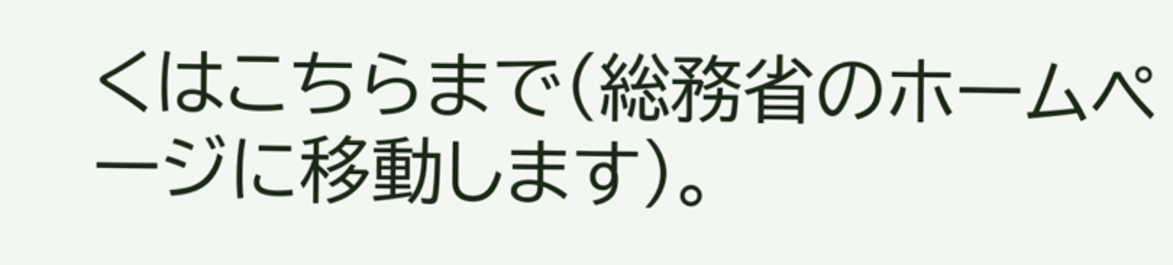くはこちらまで(総務省のホームページに移動します)。